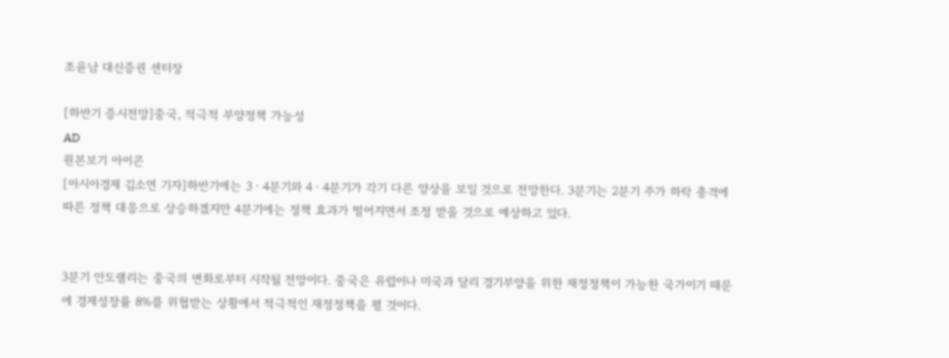조윤남 대신증권 센터장

[하반기 증시전망]중국, 적극적 부양정책 가능성
AD
원본보기 아이콘
[아시아경제 김소연 기자]하반기에는 3ㆍ4분기와 4ㆍ4분기가 각기 다른 양상을 보일 것으로 전망한다. 3분기는 2분기 주가 하락 충격에 따른 정책 대응으로 상승하겠지만 4분기에는 정책 효과가 떨어지면서 조정 받을 것으로 예상하고 있다.


3분기 안도랠리는 중국의 변화로부터 시작될 전망이다. 중국은 유럽이나 미국과 달리 경기부양을 위한 재정정책이 가능한 국가이기 때문에 경제성장률 8%를 위협받는 상황에서 적극적인 재정정책을 펼 것이다.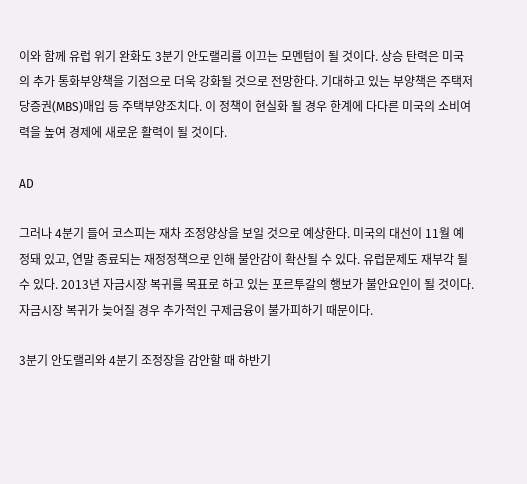이와 함께 유럽 위기 완화도 3분기 안도랠리를 이끄는 모멘텀이 될 것이다. 상승 탄력은 미국의 추가 통화부양책을 기점으로 더욱 강화될 것으로 전망한다. 기대하고 있는 부양책은 주택저당증권(MBS)매입 등 주택부양조치다. 이 정책이 현실화 될 경우 한계에 다다른 미국의 소비여력을 높여 경제에 새로운 활력이 될 것이다.

AD

그러나 4분기 들어 코스피는 재차 조정양상을 보일 것으로 예상한다. 미국의 대선이 11월 예정돼 있고, 연말 종료되는 재정정책으로 인해 불안감이 확산될 수 있다. 유럽문제도 재부각 될 수 있다. 2013년 자금시장 복귀를 목표로 하고 있는 포르투갈의 행보가 불안요인이 될 것이다. 자금시장 복귀가 늦어질 경우 추가적인 구제금융이 불가피하기 때문이다.

3분기 안도랠리와 4분기 조정장을 감안할 때 하반기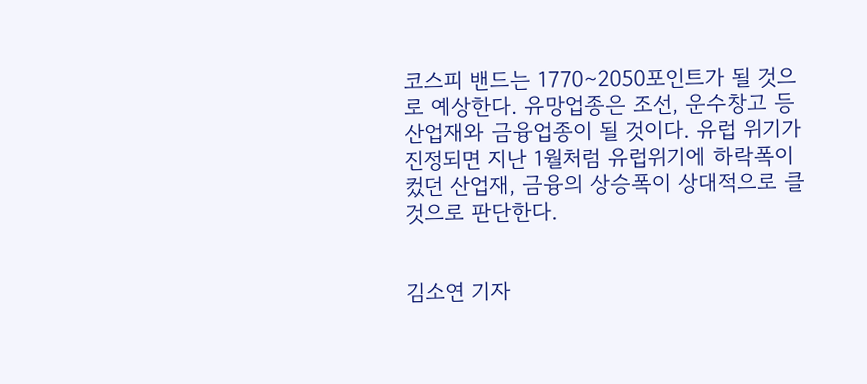코스피 밴드는 1770∼2050포인트가 될 것으로 예상한다. 유망업종은 조선, 운수창고 등 산업재와 금융업종이 될 것이다. 유럽 위기가 진정되면 지난 1월처럼 유럽위기에 하락폭이 컸던 산업재, 금융의 상승폭이 상대적으로 클 것으로 판단한다.


김소연 기자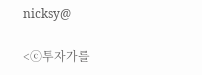nicksy@

<ⓒ투자가를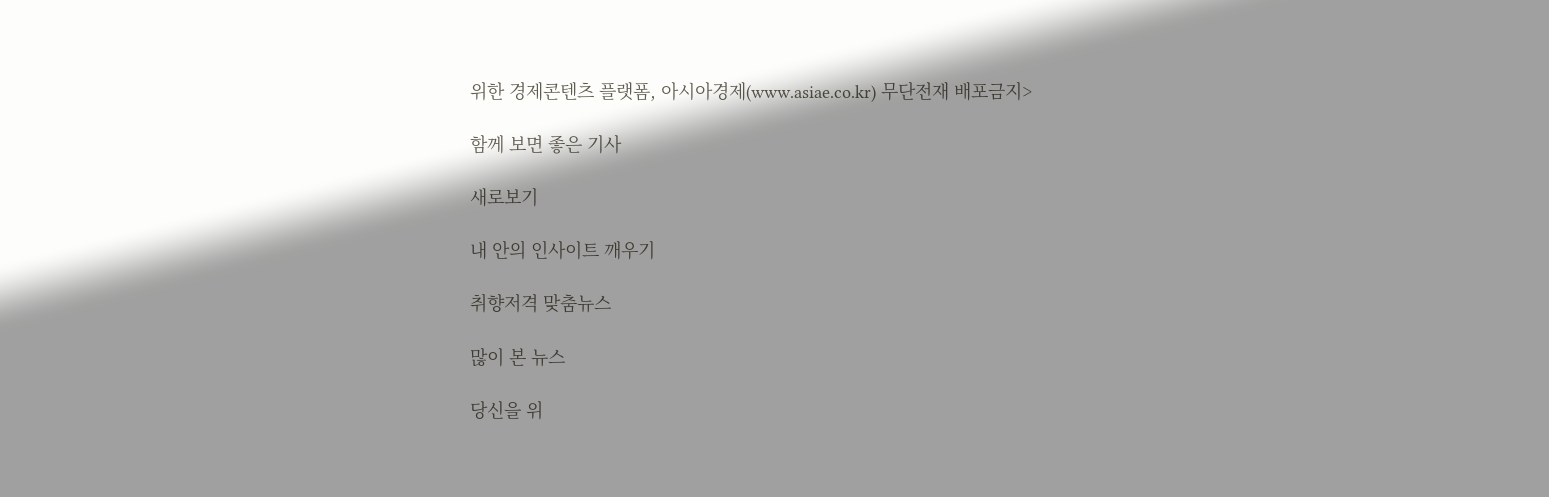위한 경제콘텐츠 플랫폼, 아시아경제(www.asiae.co.kr) 무단전재 배포금지>

함께 보면 좋은 기사

새로보기

내 안의 인사이트 깨우기

취향저격 맞춤뉴스

많이 본 뉴스

당신을 위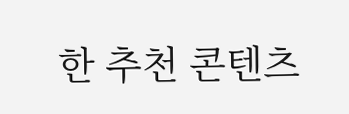한 추천 콘텐츠